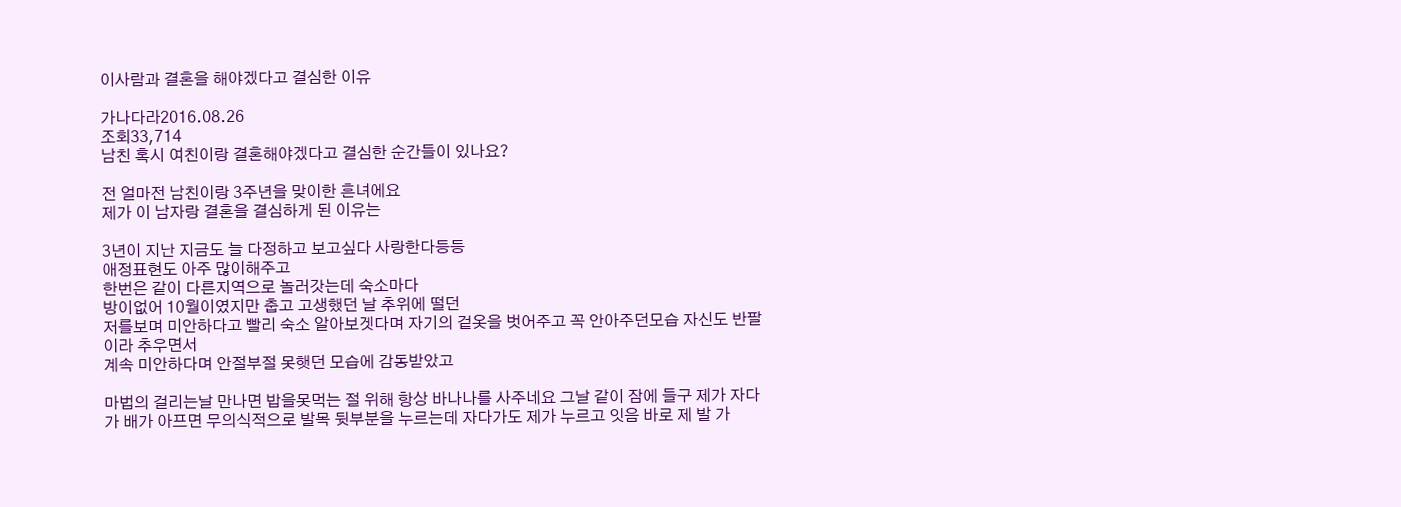이사람과 결혼을 해야겠다고 결심한 이유

가나다라2016.08.26
조회33,714
남친 혹시 여친이랑 결혼해야겠다고 결심한 순간들이 있나요?

전 얼마전 남친이랑 3주년을 맞이한 흔녀에요
제가 이 남자랑 결혼을 결심하게 된 이유는

3년이 지난 지금도 늘 다정하고 보고싶다 사랑한다등등
애정표현도 아주 많이해주고
한번은 같이 다른지역으로 놀러갓는데 숙소마다
방이없어 10월이였지만 춥고 고생했던 날 추위에 떨던
저를보며 미안하다고 빨리 숙소 알아보겟다며 자기의 겉옷을 벗어주고 꼭 안아주던모습 자신도 반팔이라 추우면서
계속 미안하다며 안절부절 못햇던 모습에 감동받았고

마법의 걸리는날 만나면 밥을못먹는 절 위해 항상 바나나를 사주네요 그날 같이 잠에 들구 제가 자다가 배가 아프면 무의식적으로 발목 뒷부분을 누르는데 자다가도 제가 누르고 잇음 바로 제 발 가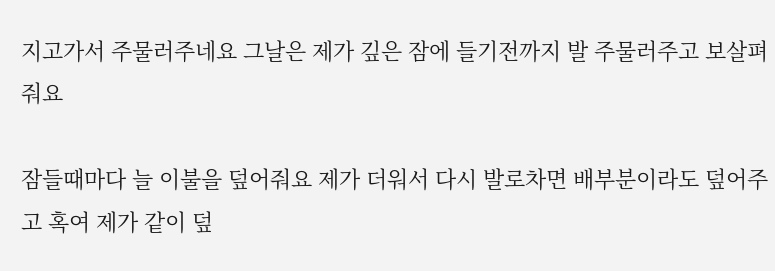지고가서 주물러주네요 그날은 제가 깊은 잠에 들기전까지 발 주물러주고 보살펴줘요

잠들때마다 늘 이불을 덮어줘요 제가 더워서 다시 발로차면 배부분이라도 덮어주고 혹여 제가 같이 덮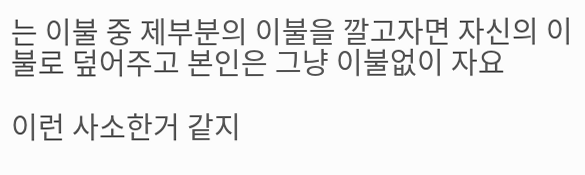는 이불 중 제부분의 이불을 깔고자면 자신의 이불로 덮어주고 본인은 그냥 이불없이 자요

이런 사소한거 같지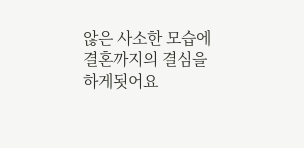않은 사소한 모습에 결혼까지의 결심을 하게됫어요